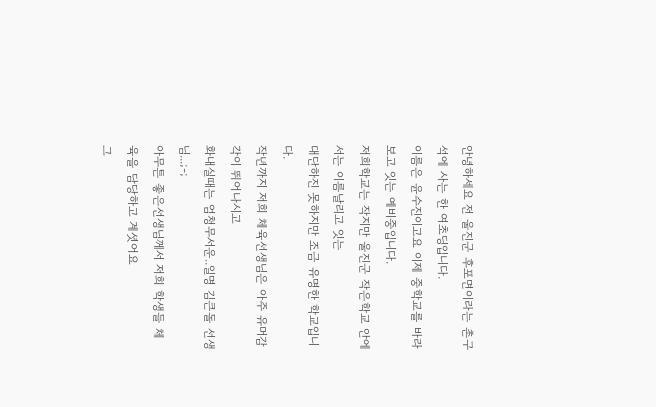안녕하세요 전 울진군 후포면이라는 촌구석에 사는 한 여초딩입니다.
이름은 윤수진이고요 이제 중학교를 바라보고 잇는 예비중입니다.
저희학교는 작지만 울진군 작은학교 안에서는 이름날리고 잇는
대단하진 못하지만 조금 유명한 학교입니다.
작년까지 저희 체육선생님은 아주 유머감각이 뛰어나시고
화내실때는 엄청무서운..일명 김큰돌 선생님...;-;
아무튼 좋은선생님께서 저희 학생들 체육을 담당하고 계셧어요
그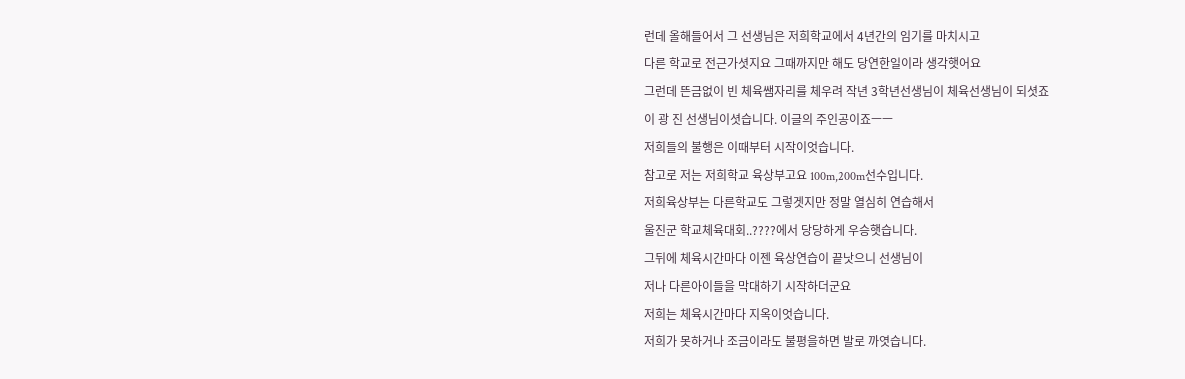런데 올해들어서 그 선생님은 저희학교에서 4년간의 임기를 마치시고
다른 학교로 전근가셧지요 그때까지만 해도 당연한일이라 생각햇어요
그런데 뜬금없이 빈 체육쌤자리를 체우려 작년 3학년선생님이 체육선생님이 되셧죠
이 광 진 선생님이셧습니다. 이글의 주인공이죠ㅡㅡ
저희들의 불행은 이때부터 시작이엇습니다.
참고로 저는 저희학교 육상부고요 100m,200m선수입니다.
저희육상부는 다른학교도 그렇겟지만 정말 열심히 연습해서
울진군 학교체육대회..????에서 당당하게 우승햇습니다.
그뒤에 체육시간마다 이젠 육상연습이 끝낫으니 선생님이
저나 다른아이들을 막대하기 시작하더군요
저희는 체육시간마다 지옥이엇습니다.
저희가 못하거나 조금이라도 불평을하면 발로 까엿습니다.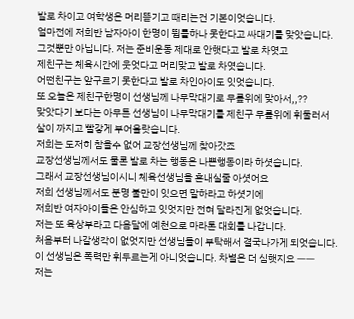발로 차이고 여학생은 머리뜯기고 때리는건 기본이엇습니다.
얼마전에 저희반 남자아이 한명이 뜀틀하나 못한다고 싸대기를 맞앗습니다.
그것뿐만 아닙니다. 저는 준비운동 제대로 안햇다고 발로 차엿고
제친구는 체육시간에 웃엇다고 머리맞고 발로 차엿습니다.
어떤친구는 앞구르기 못한다고 발로 차인아이도 잇엇습니다.
또 오늘은 제친구한명이 선생님께 나무막대기로 무릎위에 맞아서,,??
맞앗다기 보다는 아무튼 선생님이 나무막대기를 제친구 무릎위에 휘둘러서
살이 까지고 빨갛게 부어올랏습니다.
저희는 도저히 참을수 없어 교장선생님께 찾아갓죠
교장선생님께서도 물론 발로 차는 행동은 나쁜행동이라 하셧습니다.
그래서 교장선생님이시니 체육선생님을 혼내실줄 아셧어요
저희 선생님께서도 분명 불만이 잇으면 말하라고 하셧기에
저희반 여자아이들은 안심하고 잇엇지만 전혀 달라진게 없엇습니다.
저는 또 육상부라고 다음달에 예천으로 마라톤 대회를 나갑니다.
처음부터 나갈생각이 없엇지만 선생님들이 부탁해서 결국나가게 되엇습니다.
이 선생님은 폭력만 휘두르는게 아니엇습니다. 차별은 더 심햇지요 ㅡㅡ
저는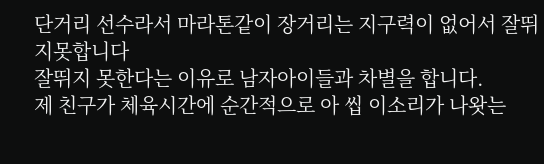단거리 선수라서 마라톤같이 장거리는 지구력이 없어서 잘뛰지못합니다
잘뛰지 못한다는 이유로 남자아이들과 차별을 합니다.
제 친구가 체육시간에 순간적으로 아 씹 이소리가 나왓는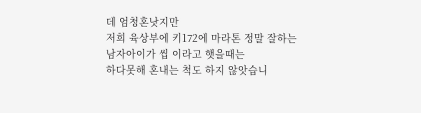데 엄청혼낫지만
저희 육상부에 키172에 마라톤 정말 잘하는 남자아이가 씹 이라고 햇을때는
하다못해 혼내는 척도 하지 않앗습니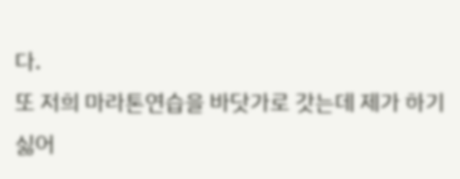다.
또 저희 마라톤연습을 바닷가로 갓는데 제가 하기싫어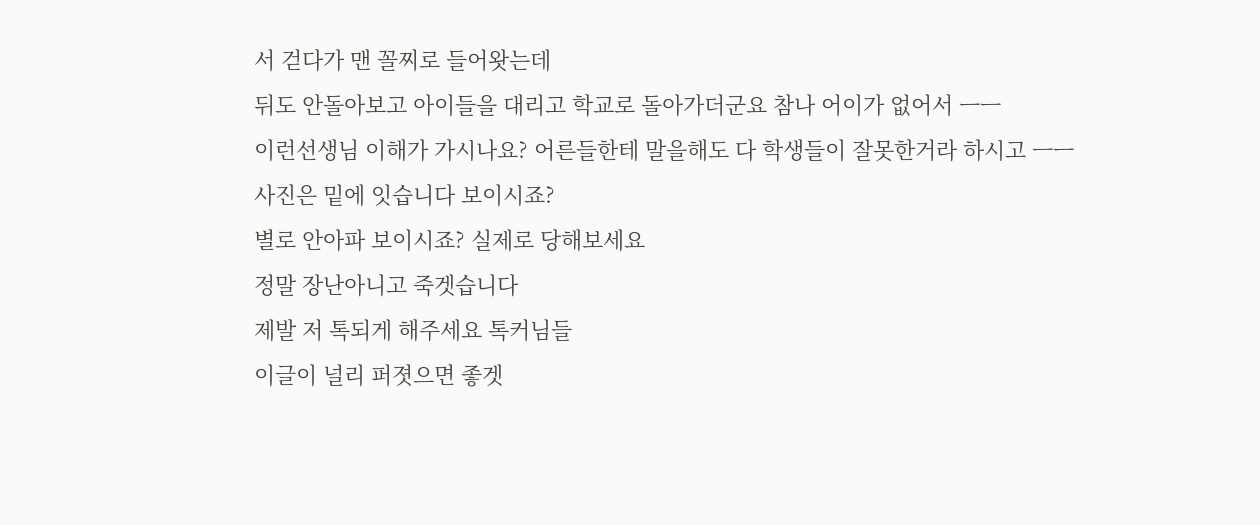서 걷다가 맨 꼴찌로 들어왓는데
뒤도 안돌아보고 아이들을 대리고 학교로 돌아가더군요 참나 어이가 없어서 ㅡㅡ
이런선생님 이해가 가시나요? 어른들한테 말을해도 다 학생들이 잘못한거라 하시고 ㅡㅡ
사진은 밑에 잇습니다 보이시죠?
별로 안아파 보이시죠? 실제로 당해보세요
정말 장난아니고 죽겟습니다
제발 저 톡되게 해주세요 톡커님들
이글이 널리 퍼졋으면 좋겟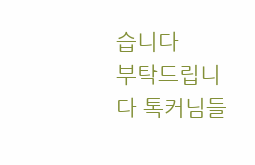습니다
부탁드립니다 톡커님들